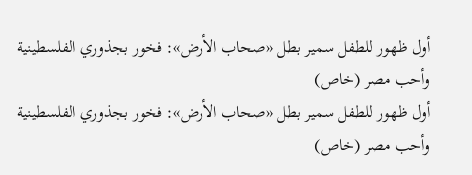أول ظهور للطفل سمير بطل «صحاب الأرض»: فخور بجذوري الفلسطينية وأحب مصر (خاص)
أول ظهور للطفل سمير بطل «صحاب الأرض»: فخور بجذوري الفلسطينية وأحب مصر (خاص)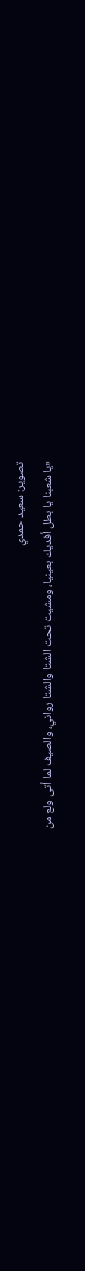تصوير: سعيد حمدي
«يا شعبنا يا بطل أفديك بعينيا، ومشيت تحت الشتا والشتا رواني، والصيف لما أتى ولع من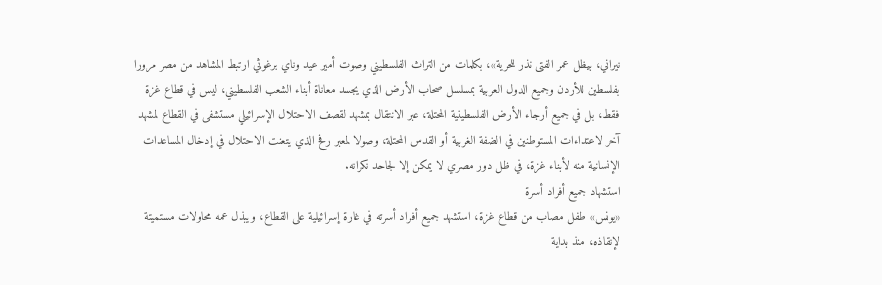نيراني، بيظل عمر الفتى نذر للحرية»، بكلمات من التراث الفلسطيني وصوت أمير عيد وناي برغوثي ارتبط المشاهد من مصر مرورا بفلسطين للأردن وجميع الدول العربية بمسلسل صحاب الأرض الذي يجسد معاناة أبناء الشعب الفلسطيني، ليس في قطاع غزة فقط، بل في جميع أرجاء الأرض الفلسطينية المحتلة، عبر الانتقال بمشهد لقصف الاحتلال الإسرائيلي مستشفى في القطاع لمشهد آخر لاعتداءات المستوطنين في الضفة الغربية أو القدس المحتلة، وصولا لمعبر رفح الذي يتعنت الاحتلال في إدخال المساعدات الإنسانية منه لأبناء غزة، في ظل دور مصري لا يمكن إلا لجاحد نكرانه.
استشهاد جميع أفراد أسرة
«يونس» طفل مصاب من قطاع غزة، استشهد جميع أفراد أسرته في غارة إسرائيلية على القطاع، ويبذل عمه محاولات مستميتة لإنقاذه، منذ بداية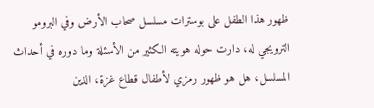ظهور هذا الطفل على بوسترات مسلسل صحاب الأرض وفي البرومو الترويجي له، دارت حوله هويته الكثير من الأسئلة وما دوره في أحداث المسلسل، هل هو ظهور رمزي لأطفال قطاع غزة، الذين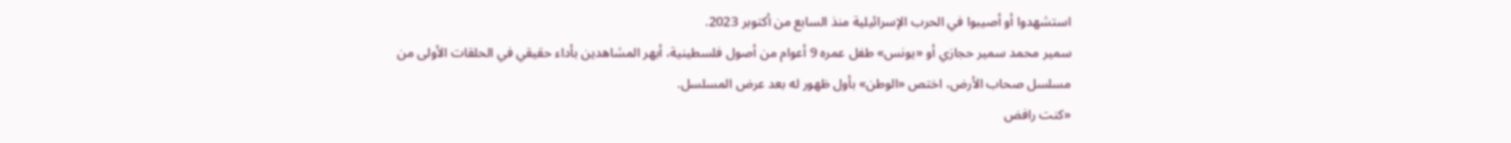استشهدوا أو أصيبوا في الحرب الإسرائيلية منذ السابع من أكتوبر 2023.
سمير محمد سمير حجازي أو «يونس» طفل عمره 9 أعوام من أصول فلسطينية، أبهر المشاهدين بأداء حقيقي في الحلقات الأولى من مسلسل صحاب الأرض، اختص «الوطن» بأول ظهور له بعد عرض المسلسل.
«كنت رافض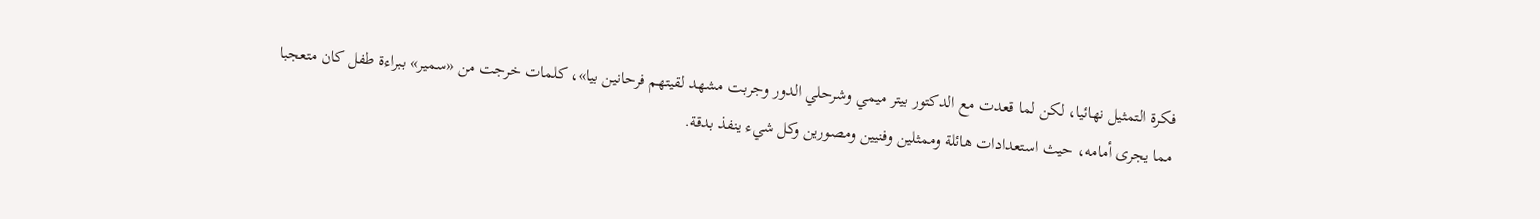فكرة التمثيل نهائيا، لكن لما قعدت مع الدكتور بيتر ميمي وشرحلي الدور وجربت مشهد لقيتهم فرحانين بيا»، كلمات خرجت من «سمير» ببراءة طفل كان متعجبا مما يجرى أمامه، حيث استعدادات هائلة وممثلين وفنيين ومصورين وكل شيء ينفذ بدقة.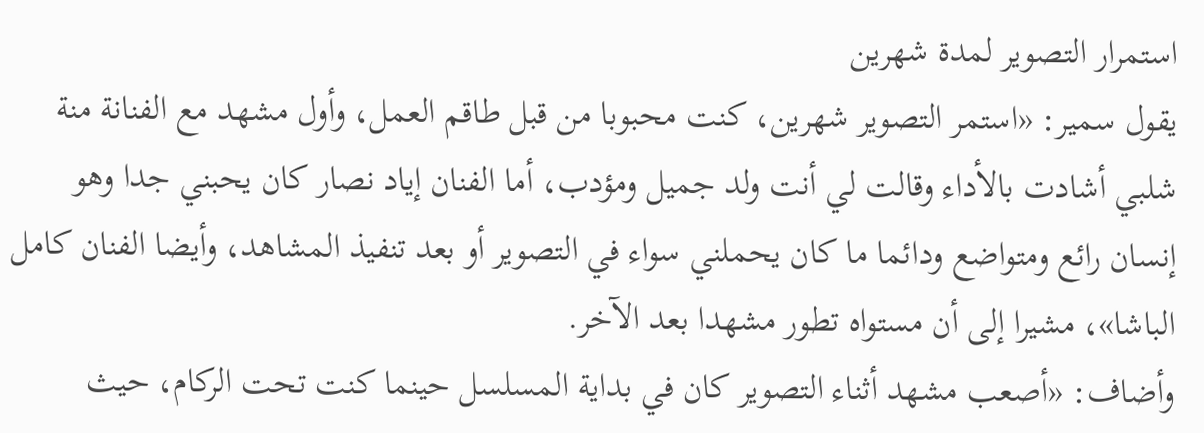استمرار التصوير لمدة شهرين
يقول سمير: «استمر التصوير شهرين، كنت محبوبا من قبل طاقم العمل، وأول مشهد مع الفنانة منة شلبي أشادت بالأداء وقالت لي أنت ولد جميل ومؤدب، أما الفنان إياد نصار كان يحبني جدا وهو إنسان رائع ومتواضع ودائما ما كان يحملني سواء في التصوير أو بعد تنفيذ المشاهد، وأيضا الفنان كامل الباشا»، مشيرا إلى أن مستواه تطور مشهدا بعد الآخر.
وأضاف: «أصعب مشهد أثناء التصوير كان في بداية المسلسل حينما كنت تحت الركام، حيث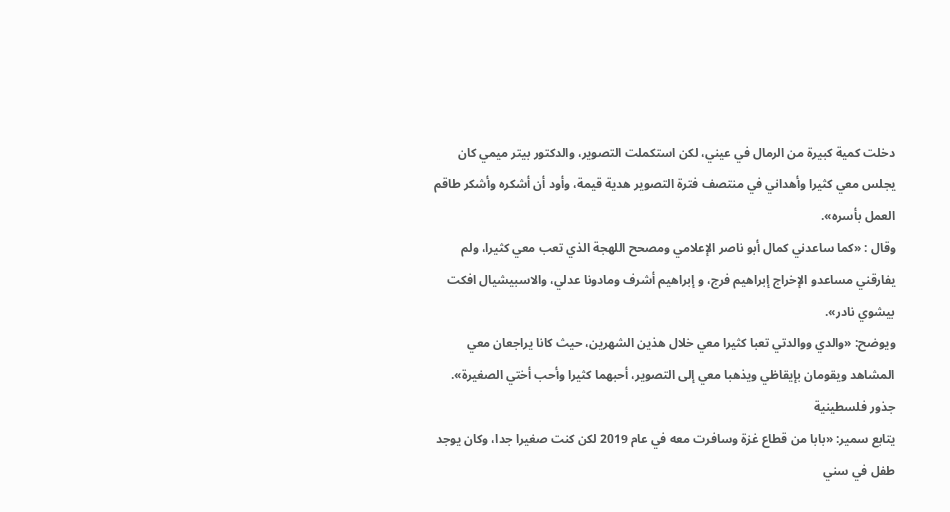دخلت كمية كبيرة من الرمال في عيني، لكن استكملت التصوير، والدكتور بيتر ميمي كان يجلس معي كثيرا وأهداني في منتصف فترة التصوير هدية قيمة، وأود أن أشكره وأشكر طاقم العمل بأسره».
وقال : «كما ساعدني كمال أبو ناصر الإعلامي ومصحح اللهجة الذي تعب معي كثيرا، ولم يفارقني مساعدو الإخراج إبراهيم فرج، و إبراهيم أشرف ومادونا عدلي، والاسبيشيال افكت بيشوي نادر».
ويوضح: «والدي ووالدتي تعبا كثيرا معي خلال هذين الشهرين، حيث كانا يراجعان معي المشاهد ويقومان بإيقاظي ويذهبا معي إلى التصوير، أحبهما كثيرا وأحب أختي الصغيرة».
جذور فلسطينية
يتابع سمير: «بابا من قطاع غزة وسافرت معه في عام 2019 لكن كنت صغيرا جدا، وكان يوجد طفل في سني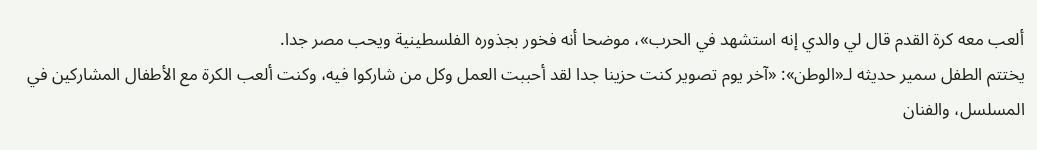ألعب معه كرة القدم قال لي والدي إنه استشهد في الحرب»، موضحا أنه فخور بجذوره الفلسطينية ويحب مصر جدا.
يختتم الطفل سمير حديثه لـ«الوطن»: «آخر يوم تصوير كنت حزينا جدا لقد أحببت العمل وكل من شاركوا فيه، وكنت ألعب الكرة مع الأطفال المشاركين في المسلسل، والفنان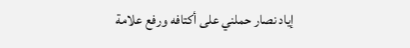إياد نصار حملني على أكتافه ورفع علامة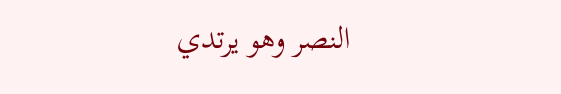النصر وهو يرتدي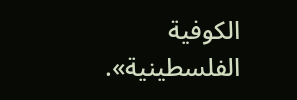الكوفية الفلسطينية».